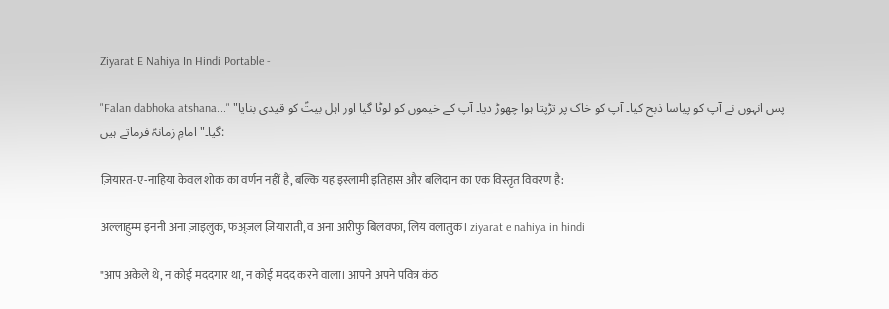Ziyarat E Nahiya In Hindi Portable -

"Falan dabhoka atshana..." "پس انہوں نے آپ کو پیاسا ذبح کیا۔ آپ کو خاک پر تڑپتا ہوا چھوڑ دیا۔ آپ کے خیموں کو لوٹا گیا اور اہل بیتؑ کو قیدی بنایا گیا۔" امامِ زمانہؑ فرماتے ہیں:

ज़ियारत-ए-नाहिया केवल शोक का वर्णन नहीं है, बल्कि यह इस्लामी इतिहास और बलिदान का एक विस्तृत विवरण है:

अल्लाहुम्म इननी अना ज़ाइलुक, फअ्ज़ल ज़ियाराती, व अना आरीफु बिलवफा, लिय वलातुक। ziyarat e nahiya in hindi

"आप अकेले थे, न कोई मददगार था, न कोई मदद करने वाला। आपने अपने पवित्र कंठ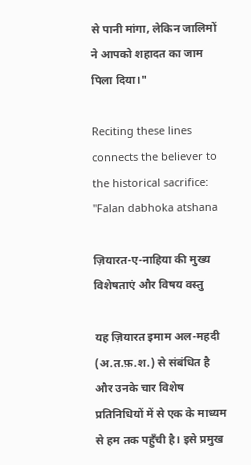से पानी मांगा, लेकिन जालिमों ने आपको शहादत का जाम पिला दिया।"

Reciting these lines connects the believer to the historical sacrifice: "Falan dabhoka atshana

ज़ियारत-ए-नाहिया की मुख्य विशेषताएं और विषय वस्तु

यह ज़ियारत इमाम अल-महदी (अ.त.फ़.श.) से संबंधित है और उनके चार विशेष प्रतिनिधियों में से एक के माध्यम से हम तक पहुँची है। इसे प्रमुख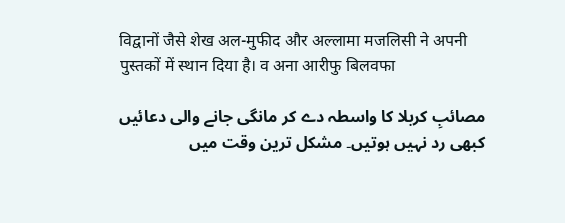विद्वानों जैसे शेख अल-मुफीद और अल्लामा मजलिसी ने अपनी पुस्तकों में स्थान दिया है। व अना आरीफु बिलवफा

مصائبِ کربلا کا واسطہ دے کر مانگی جانے والی دعائیں کبھی رد نہیں ہوتیں۔ مشکل ترین وقت میں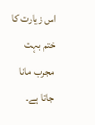اس زیارت کا ختم بہت مجرب مانا جاتا ہے۔